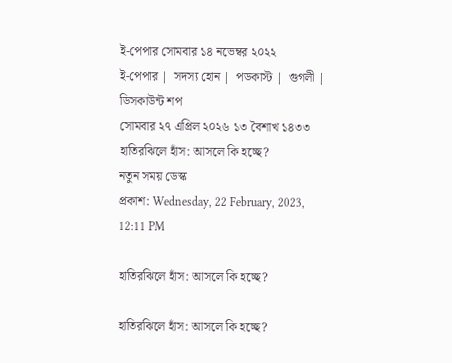ই-পেপার সোমবার ১৪ নভেম্বর ২০২২
ই-পেপার |  সদস্য হোন |  পডকাস্ট |  গুগলী |  ডিসকাউন্ট শপ
সোমবার ২৭ এপ্রিল ২০২৬ ১৩ বৈশাখ ১৪৩৩
হাতিরঝিলে হাঁস: আসলে কি হচ্ছে?
নতুন সময় ডেস্ক
প্রকাশ: Wednesday, 22 February, 2023, 12:11 PM

হাতিরঝিলে হাঁস: আসলে কি হচ্ছে?

হাতিরঝিলে হাঁস: আসলে কি হচ্ছে?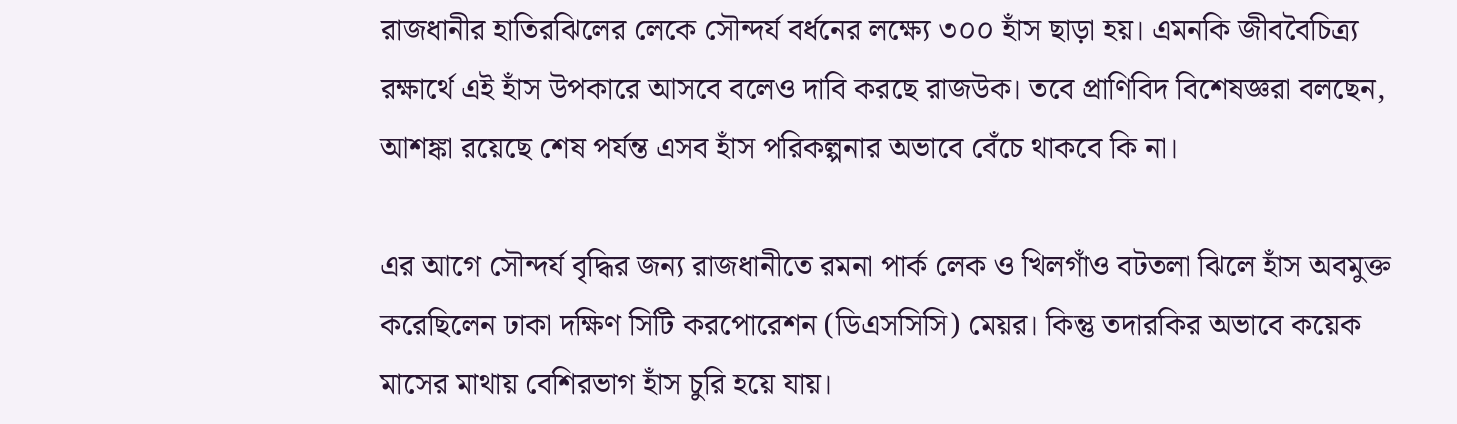রাজধানীর হাতিরঝিলের লেকে সৌন্দর্য বর্ধনের লক্ষ্যে ৩০০ হাঁস ছাড়া হয়। এমনকি জীববৈচিত্র্য রক্ষার্থে এই হাঁস উপকারে আসবে বলেও দাবি করছে রাজউক। তবে প্রাণিবিদ বিশেষজ্ঞরা বলছেন, আশঙ্কা রয়েছে শেষ পর্যন্ত এসব হাঁস পরিকল্পনার অভাবে বেঁচে থাকবে কি না।

এর আগে সৌন্দর্য বৃদ্ধির জন্য রাজধানীতে রমনা পার্ক লেক ও খিলগাঁও বটতলা ঝিলে হাঁস অবমুক্ত করেছিলেন ঢাকা দক্ষিণ সিটি করপোরেশন (ডিএসসিসি) মেয়র। কিন্তু তদারকির অভাবে কয়েক মাসের মাথায় বেশিরভাগ হাঁস চুরি হয়ে যায়।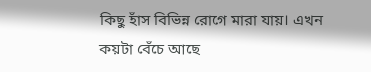কিছু হাঁস বিভিন্ন রোগে মারা যায়। এখন কয়টা বেঁচে আছে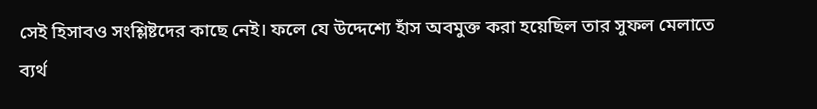সেই হিসাবও সংশ্লিষ্টদের কাছে নেই। ফলে যে উদ্দেশ্যে হাঁস অবমুক্ত করা হয়েছিল তার সুফল মেলাতে ব্যর্থ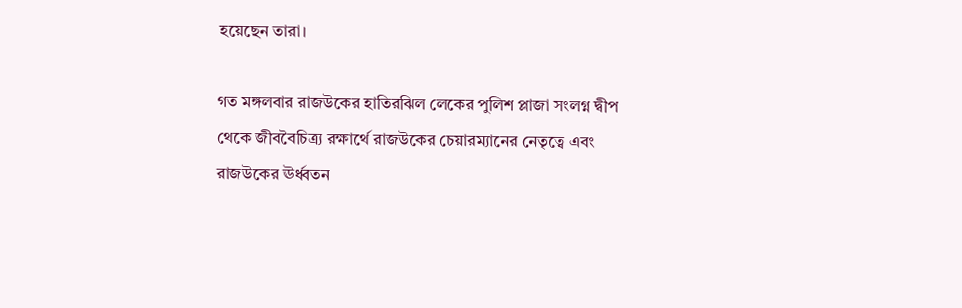হয়েছেন তারা।

গত মঙ্গলবার রাজউকের হাতিরঝিল লেকের পুলিশ প্লাজা সংলগ্ন দ্বীপ থেকে জীববৈচিত্র্য রক্ষার্থে রাজউকের চেয়ারম্যানের নেতৃত্বে এবং রাজউকের ঊর্ধ্বতন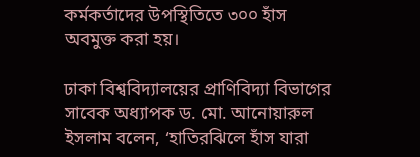কর্মকর্তাদের উপস্থিতিতে ৩০০ হাঁস অবমুক্ত করা হয়।

ঢাকা বিশ্ববিদ্যালয়ের প্রাণিবিদ্যা বিভাগের সাবেক অধ্যাপক ড. মো. আনোয়ারুল ইসলাম বলেন, ‘হাতিরঝিলে হাঁস যারা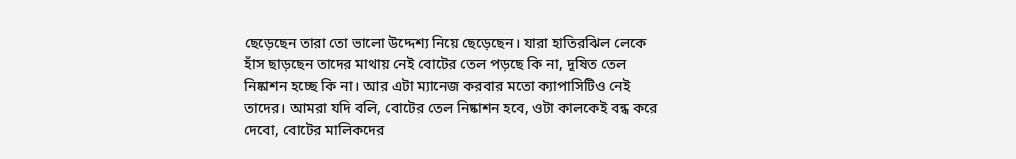ছেড়েছেন তারা তো ভালো উদ্দেশ্য নিয়ে ছেড়েছেন। যারা হাতিরঝিল লেকে হাঁস ছাড়ছেন তাদের মাথায় নেই বোটের তেল পড়ছে কি না, দূষিত তেল নিষ্কাশন হচ্ছে কি না। আর এটা ম্যানেজ করবার মতো ক্যাপাসিটিও নেই তাদের। আমরা যদি বলি, বোটের তেল নিষ্কাশন হবে, ওটা কালকেই বন্ধ করে দেবো, বোটের মালিকদের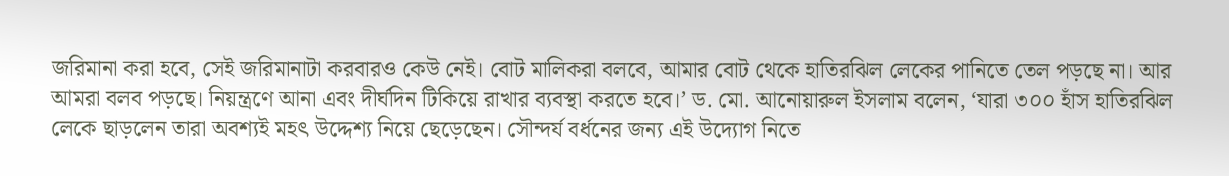জরিমানা করা হবে, সেই জরিমানাটা করবারও কেউ নেই। বোট মালিকরা বলবে, আমার বোট থেকে হাতিরঝিল লেকের পানিতে তেল পড়ছে না। আর আমরা বলব পড়ছে। নিয়ন্ত্রণে আনা এবং দীর্ঘদিন টিকিয়ে রাখার ব্যবস্থা করতে হবে।’ ড. মো. আনোয়ারুল ইসলাম বলেন, ‘যারা ৩০০ হাঁস হাতিরঝিল লেকে ছাড়লেন তারা অবশ্যই মহৎ উদ্দেশ্য নিয়ে ছেড়েছেন। সৌন্দর্য বর্ধনের জন্য এই উদ্যোগ নিতে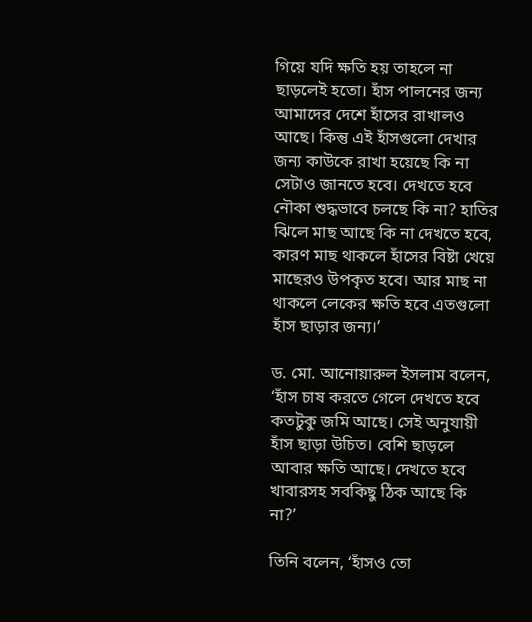গিয়ে যদি ক্ষতি হয় তাহলে না ছাড়লেই হতো। হাঁস পালনের জন্য আমাদের দেশে হাঁসের রাখালও আছে। কিন্তু এই হাঁসগুলো দেখার জন্য কাউকে রাখা হয়েছে কি না সেটাও জানতে হবে। দেখতে হবে নৌকা শুদ্ধভাবে চলছে কি না? হাতির ঝিলে মাছ আছে কি না দেখতে হবে, কারণ মাছ থাকলে হাঁসের বিষ্টা খেয়ে মাছেরও উপকৃত হবে। আর মাছ না থাকলে লেকের ক্ষতি হবে এতগুলো হাঁস ছাড়ার জন্য।’

ড. মো. আনোয়ারুল ইসলাম বলেন, ‘হাঁস চাষ করতে গেলে দেখতে হবে কতটুকু জমি আছে। সেই অনুযায়ী হাঁস ছাড়া উচিত। বেশি ছাড়লে আবার ক্ষতি আছে। দেখতে হবে খাবারসহ সবকিছু ঠিক আছে কি না?’

তিনি বলেন, ‘হাঁসও তো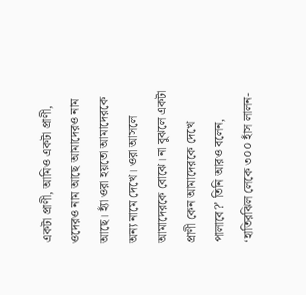একটা প্রাণী, আমিও একটা প্রাণী, ওদেরও নাম আছে আমাদেরও নাম আছে। হ্যাঁ ওরা হয়তো আমাদেরকে অন্য নামে দেখে। ওরা আসলে আমাদেরকে বোঝে। না বুঝলে একটা প্রাণী কেন আমাদেরকে দেখে পালাবে?’ তিনি আরও বলেন, ‘হাতিরঝিল লেকে ৩০০ হাঁস লালন-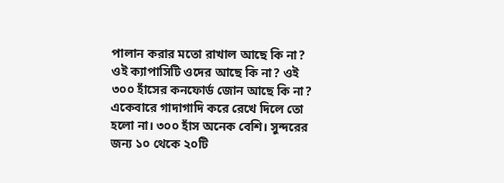পালান করার মতো রাখাল আছে কি না? ওই ক্যাপাসিটি ওদের আছে কি না? ওই ৩০০ হাঁসের কনফোর্ড জোন আছে কি না? একেবারে গাদাগাদি করে রেখে দিলে তো হলো না। ৩০০ হাঁস অনেক বেশি। সুন্দরের জন্য ১০ থেকে ২০টি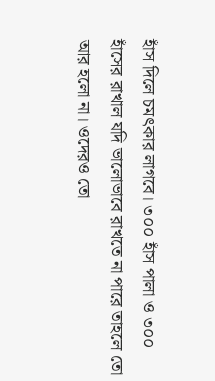হাঁস দিলে চমৎকার লাগবে। ৩০০ হাঁস পালা ও ৩০০ হাঁসের রাখাল যদি ভালোভাবে রাখতে না পারে তাহলে তো আর হলো না। ওদেরও তো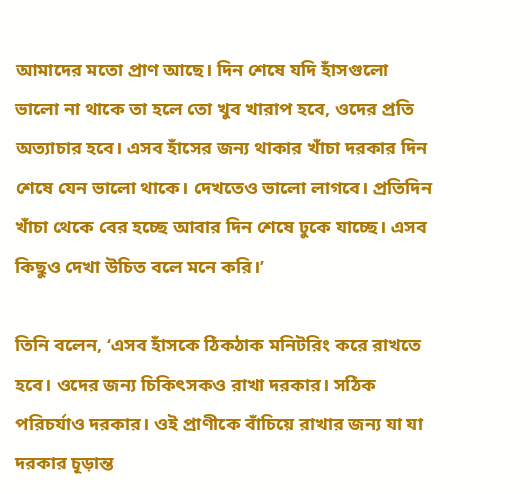আমাদের মতো প্রাণ আছে। দিন শেষে যদি হাঁসগুলো ভালো না থাকে তা হলে তো খুব খারাপ হবে, ওদের প্রতি অত্যাচার হবে। এসব হাঁসের জন্য থাকার খাঁচা দরকার দিন শেষে যেন ভালো থাকে। দেখতেও ভালো লাগবে। প্রতিদিন খাঁচা থেকে বের হচ্ছে আবার দিন শেষে ঢুকে যাচ্ছে। এসব কিছুও দেখা উচিত বলে মনে করি।’

তিনি বলেন, ‘এসব হাঁসকে ঠিকঠাক মনিটরিং করে রাখতে হবে। ওদের জন্য চিকিৎসকও রাখা দরকার। সঠিক পরিচর্যাও দরকার। ওই প্রাণীকে বাঁচিয়ে রাখার জন্য যা যা দরকার চূড়ান্ত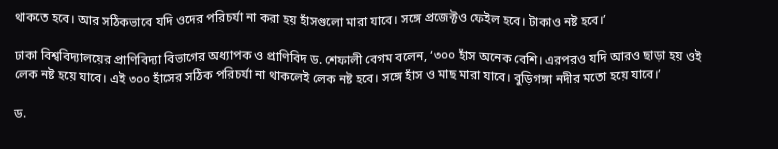থাকতে হবে। আর সঠিকভাবে যদি ওদের পরিচর্যা না করা হয় হাঁসগুলো মারা যাবে। সঙ্গে প্রজেক্টও ফেইল হবে। টাকাও নষ্ট হবে।’

ঢাকা বিশ্ববিদ্যালয়ের প্রাণিবিদ্যা বিভাগের অধ্যাপক ও প্রাণিবিদ ড. শেফালী বেগম বলেন, ‘৩০০ হাঁস অনেক বেশি। এরপরও যদি আরও ছাড়া হয় ওই লেক নষ্ট হয়ে যাবে। এই ৩০০ হাঁসের সঠিক পরিচর্যা না থাকলেই লেক নষ্ট হবে। সঙ্গে হাঁস ও মাছ মারা যাবে। বুড়িগঙ্গা নদীর মতো হয়ে যাবে।’

ড.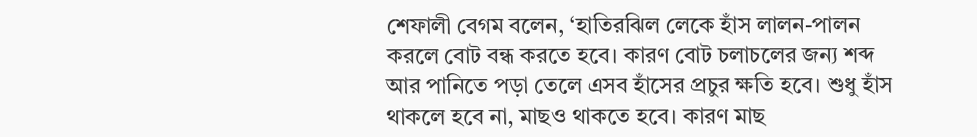শেফালী বেগম বলেন, ‘হাতিরঝিল লেকে হাঁস লালন-পালন করলে বোট বন্ধ করতে হবে। কারণ বোট চলাচলের জন্য শব্দ আর পানিতে পড়া তেলে এসব হাঁসের প্রচুর ক্ষতি হবে। শুধু হাঁস থাকলে হবে না, মাছও থাকতে হবে। কারণ মাছ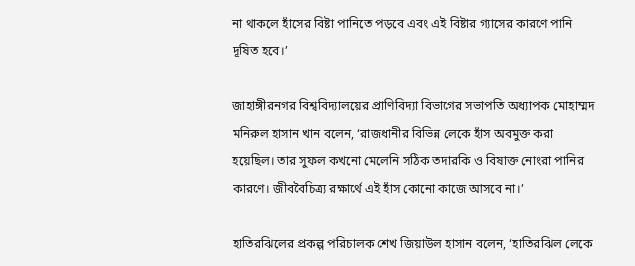না থাকলে হাঁসের বিষ্টা পানিতে পড়বে এবং এই বিষ্টার গ্যাসের কারণে পানি দূষিত হবে।’

জাহাঙ্গীরনগর বিশ্ববিদ্যালয়ের প্রাণিবিদ্যা বিভাগের সভাপতি অধ্যাপক মোহাম্মদ মনিরুল হাসান খান বলেন, ‘রাজধানীর বিভিন্ন লেকে হাঁস অবমুক্ত করা হয়েছিল। তার সুফল কখনো মেলেনি সঠিক তদারকি ও বিষাক্ত নোংরা পানির কারণে। জীববৈচিত্র্য রক্ষার্থে এই হাঁস কোনো কাজে আসবে না।’

হাতিরঝিলের প্রকল্প পরিচালক শেখ জিয়াউল হাসান বলেন, ‘হাতিরঝিল লেকে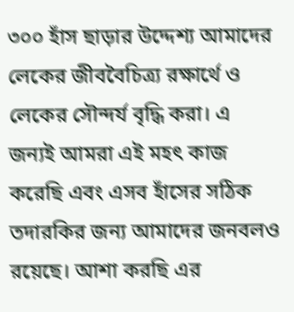৩০০ হাঁস ছাড়ার উদ্দেশ্য আমাদের লেকের জীববৈচিত্র্য রক্ষার্থে ও লেকের সৌন্দর্য বৃদ্ধি করা। এ জন্যই আমরা এই মহৎ কাজ করেছি এবং এসব হাঁসের সঠিক তদারকির জন্য আমাদের জনবলও রয়েছে। আশা করছি এর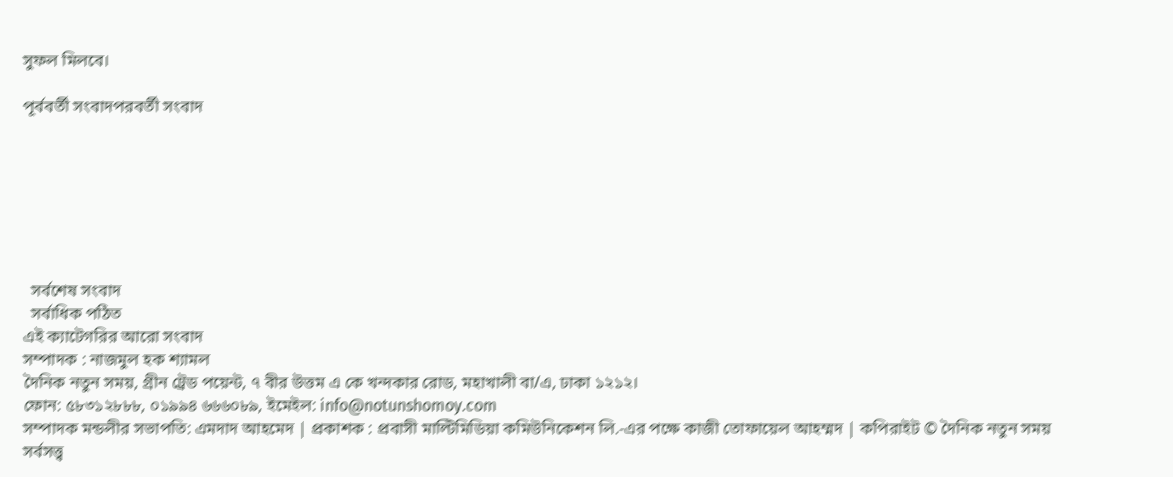সুফল মিলবে।

পূর্ববর্তী সংবাদপরবর্তী সংবাদ







  সর্বশেষ সংবাদ
  সর্বাধিক পঠিত
এই ক্যাটেগরির আরো সংবাদ
সম্পাদক : নাজমুল হক শ্যামল
দৈনিক নতুন সময়, গ্রীন ট্রেড পয়েন্ট, ৭ বীর উত্তম এ কে খন্দকার রোড, মহাখালী বা/এ, ঢাকা ১২১২।
ফোন: ৫৮৩১২৮৮৮, ০১৯৯৪ ৬৬৬০৮৯, ইমেইল: info@notunshomoy.com
সম্পাদক মন্ডলীর সভাপতি: এমদাদ আহমেদ | প্রকাশক : প্রবাসী মাল্টিমিডিয়া কমিউনিকেশন লি.-এর পক্ষে কাজী তোফায়েল আহম্মদ | কপিরাইট © দৈনিক নতুন সময় সর্বসত্ত্ব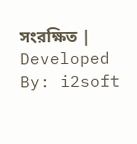সংরক্ষিত | Developed By: i2soft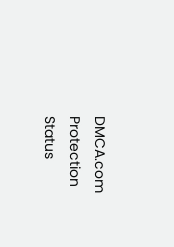DMCA.com Protection Status